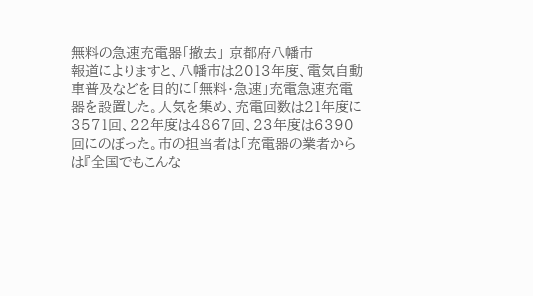無料の急速充電器「撤去」 京都府八幡市
報道によりますと、八幡市は2013年度、電気自動車普及などを目的に「無料・急速」充電急速充電器を設置した。人気を集め、充電回数は21年度に3571回、22年度は4867回、23年度は6390回にのぼった。市の担当者は「充電器の業者からは『全国でもこんな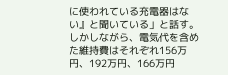に使われている充電器はない』と聞いている」と話す。しかしながら、電気代を含めた維持費はそれぞれ156万円、192万円、166万円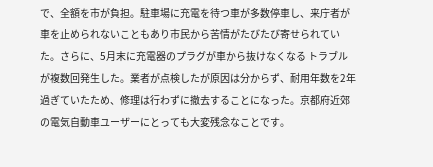で、全額を市が負担。駐車場に充電を待つ車が多数停車し、来庁者が車を止められないこともあり市民から苦情がたびたび寄せられていた。さらに、5月末に充電器のプラグが車から抜けなくなる トラブルが複数回発生した。業者が点検したが原因は分からず、耐用年数を2年過ぎていたため、修理は行わずに撤去することになった。京都府近郊の電気自動車ユーザーにとっても大変残念なことです。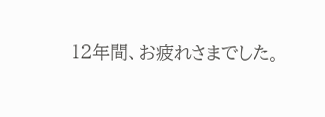12年間、お疲れさまでした。